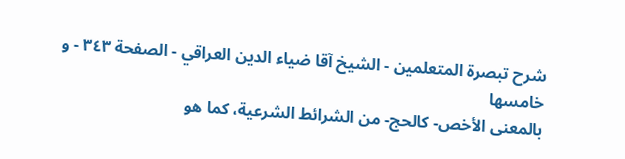شرح تبصرة المتعلمين - الشيخ آقا ضياء الدين العراقي - الصفحة ٣٤٣ - و خامسها
بالمعنى الأخص- كالحج- من الشرائط الشرعية، كما هو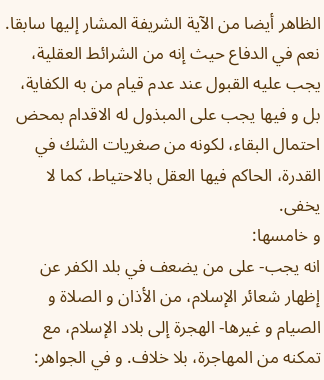الظاهر أيضا من الآية الشريفة المشار إليها سابقا.
نعم في الدفاع حيث إنه من الشرائط العقلية، يجب عليه القبول عند عدم قيام من به الكفاية، بل و فيها يجب على المبذول له الاقدام بمحض احتمال البقاء، لكونه من صغريات الشك في القدرة، الحاكم فيها العقل بالاحتياط، كما لا يخفى.
و خامسها:
انه يجب- على من يضعف في بلد الكفر عن إظهار شعائر الإسلام، من الأذان و الصلاة و الصيام و غيرها- الهجرة إلى بلاد الإسلام، مع تمكنه من المهاجرة، بلا خلاف. و في الجواهر: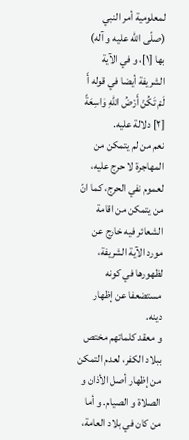لمعلومية أمر النبي (صلّى اللّٰه عليه و آله) بها [١]، و في الآية الشريفة أيضا في قوله أَ لَمْ تَكُنْ أَرْضُ اللّٰهِ وٰاسِعَةً [٢] دلالة عليه.
نعم من لم يتمكن من المهاجرة لا حرج عليه، لعموم نفي الحرج، كما انّ من يتمكن من اقامة الشعائر فيه خارج عن مورد الآية الشريفة، لظهورها في كونه مستضعفا عن إظهار دينه.
و معقد كلماتهم مختص ببلاد الكفر، لعدم التمكن من إظهار أصل الأذان و الصلاة و الصيام. و أما من كان في بلاد العامة،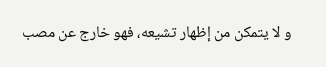و لا يتمكن من إظهار تشيعه، فهو خارج عن مصب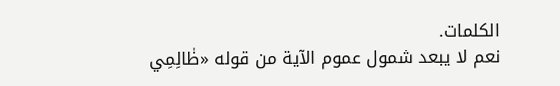الكلمات.
نعم لا يبعد شمول عموم الآية من قوله «ظٰالِمِي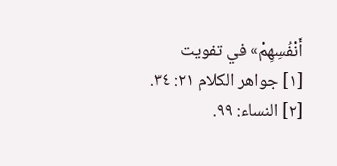أَنْفُسِهِمْ» في تفويت
[١] جواهر الكلام ٢١: ٣٤.
[٢] النساء: ٩٩.